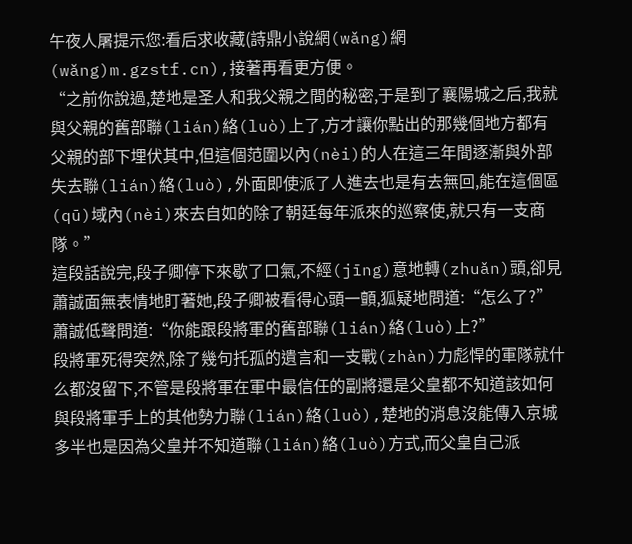午夜人屠提示您:看后求收藏(詩鼎小說網(wǎng)網(wǎng)m.gzstf.cn),接著再看更方便。
“之前你說過,楚地是圣人和我父親之間的秘密,于是到了襄陽城之后,我就與父親的舊部聯(lián)絡(luò)上了,方才讓你點出的那幾個地方都有父親的部下埋伏其中,但這個范圍以內(nèi)的人在這三年間逐漸與外部失去聯(lián)絡(luò),外面即使派了人進去也是有去無回,能在這個區(qū)域內(nèi)來去自如的除了朝廷每年派來的巡察使,就只有一支商隊。”
這段話說完,段子卿停下來歇了口氣,不經(jīng)意地轉(zhuǎn)頭,卻見蕭誠面無表情地盯著她,段子卿被看得心頭一顫,狐疑地問道:“怎么了?”
蕭誠低聲問道:“你能跟段將軍的舊部聯(lián)絡(luò)上?”
段將軍死得突然,除了幾句托孤的遺言和一支戰(zhàn)力彪悍的軍隊就什么都沒留下,不管是段將軍在軍中最信任的副將還是父皇都不知道該如何與段將軍手上的其他勢力聯(lián)絡(luò),楚地的消息沒能傳入京城多半也是因為父皇并不知道聯(lián)絡(luò)方式,而父皇自己派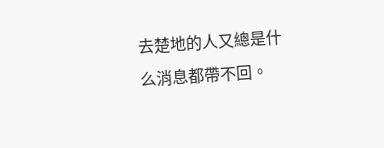去楚地的人又總是什么消息都帶不回。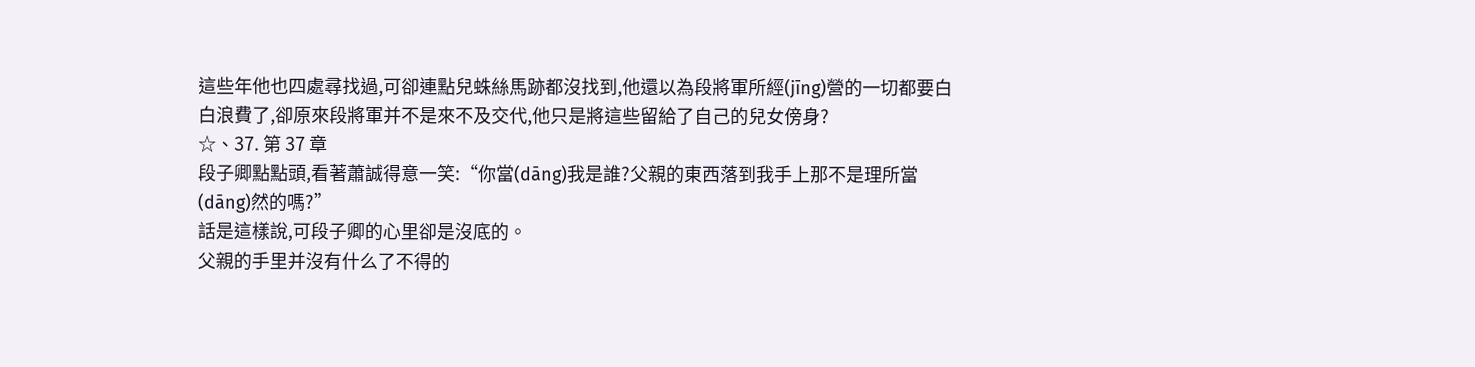這些年他也四處尋找過,可卻連點兒蛛絲馬跡都沒找到,他還以為段將軍所經(jīng)營的一切都要白白浪費了,卻原來段將軍并不是來不及交代,他只是將這些留給了自己的兒女傍身?
☆、37. 第 37 章
段子卿點點頭,看著蕭誠得意一笑:“你當(dāng)我是誰?父親的東西落到我手上那不是理所當(dāng)然的嗎?”
話是這樣說,可段子卿的心里卻是沒底的。
父親的手里并沒有什么了不得的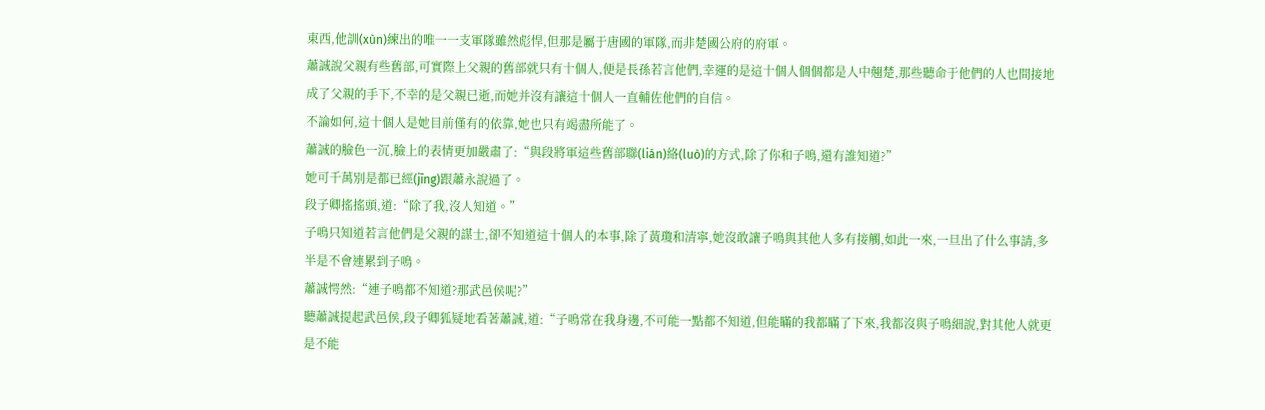東西,他訓(xùn)練出的唯一一支軍隊雖然彪悍,但那是屬于唐國的軍隊,而非楚國公府的府軍。
蕭誠說父親有些舊部,可實際上父親的舊部就只有十個人,便是長孫若言他們,幸運的是這十個人個個都是人中翹楚,那些聽命于他們的人也間接地成了父親的手下,不幸的是父親已逝,而她并沒有讓這十個人一直輔佐他們的自信。
不論如何,這十個人是她目前僅有的依靠,她也只有竭盡所能了。
蕭誠的臉色一沉,臉上的表情更加嚴肅了:“與段將軍這些舊部聯(lián)絡(luò)的方式,除了你和子鳴,還有誰知道?”
她可千萬別是都已經(jīng)跟蕭永說過了。
段子卿搖搖頭,道:“除了我,沒人知道。”
子鳴只知道若言他們是父親的謀士,卻不知道這十個人的本事,除了黃瓊和清寧,她沒敢讓子鳴與其他人多有接觸,如此一來,一旦出了什么事請,多半是不會連累到子鳴。
蕭誠愕然:“連子鳴都不知道?那武邑侯呢?”
聽蕭誠提起武邑侯,段子卿狐疑地看著蕭誠,道:“子鳴常在我身邊,不可能一點都不知道,但能瞞的我都瞞了下來,我都沒與子鳴細說,對其他人就更是不能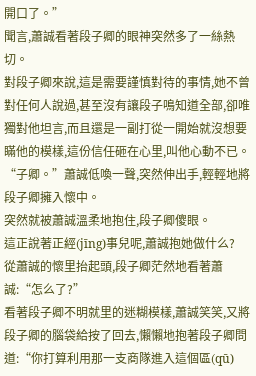開口了。”
聞言,蕭誠看著段子卿的眼神突然多了一絲熱切。
對段子卿來說,這是需要謹慎對待的事情,她不曾對任何人說過,甚至沒有讓段子鳴知道全部,卻唯獨對他坦言,而且還是一副打從一開始就沒想要瞞他的模樣,這份信任砸在心里,叫他心動不已。
“子卿。”蕭誠低喚一聲,突然伸出手,輕輕地將段子卿擁入懷中。
突然就被蕭誠溫柔地抱住,段子卿傻眼。
這正說著正經(jīng)事兒呢,蕭誠抱她做什么?
從蕭誠的懷里抬起頭,段子卿茫然地看著蕭誠:“怎么了?”
看著段子卿不明就里的迷糊模樣,蕭誠笑笑,又將段子卿的腦袋給按了回去,懶懶地抱著段子卿問道:“你打算利用那一支商隊進入這個區(qū)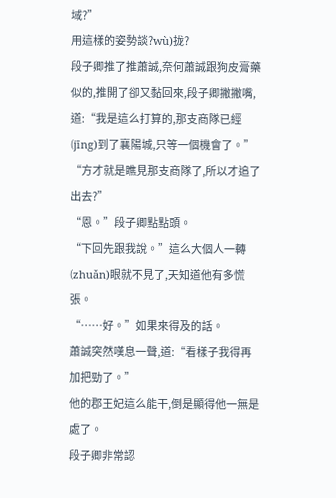域?”
用這樣的姿勢談?wù)拢?
段子卿推了推蕭誠,奈何蕭誠跟狗皮膏藥似的,推開了卻又黏回來,段子卿撇撇嘴,道:“我是這么打算的,那支商隊已經(jīng)到了襄陽城,只等一個機會了。”
“方才就是瞧見那支商隊了,所以才追了出去?”
“恩。”段子卿點點頭。
“下回先跟我說。”這么大個人一轉(zhuǎn)眼就不見了,天知道他有多慌張。
“……好。”如果來得及的話。
蕭誠突然嘆息一聲,道:“看樣子我得再加把勁了。”
他的郡王妃這么能干,倒是顯得他一無是處了。
段子卿非常認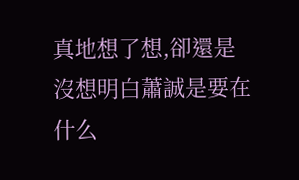真地想了想,卻還是沒想明白蕭誠是要在什么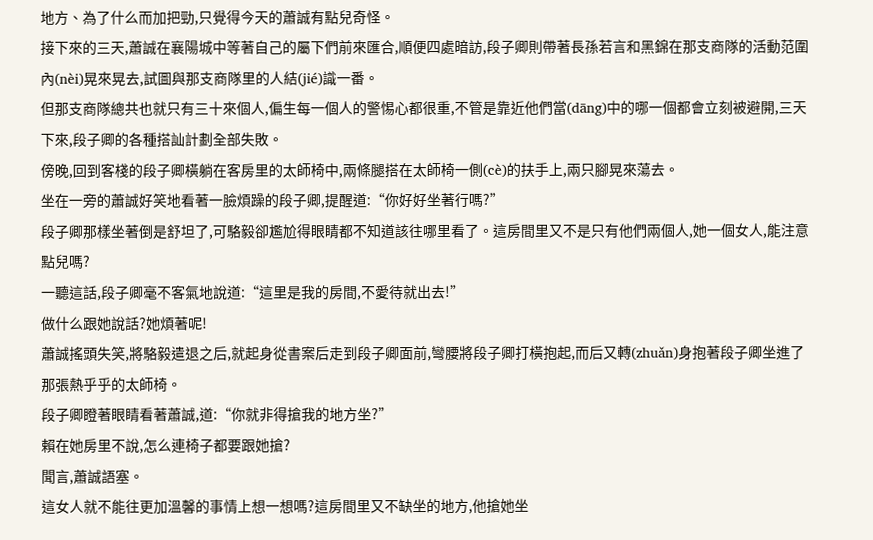地方、為了什么而加把勁,只覺得今天的蕭誠有點兒奇怪。
接下來的三天,蕭誠在襄陽城中等著自己的屬下們前來匯合,順便四處暗訪,段子卿則帶著長孫若言和黑錦在那支商隊的活動范圍內(nèi)晃來晃去,試圖與那支商隊里的人結(jié)識一番。
但那支商隊總共也就只有三十來個人,偏生每一個人的警惕心都很重,不管是靠近他們當(dāng)中的哪一個都會立刻被避開,三天下來,段子卿的各種搭訕計劃全部失敗。
傍晚,回到客棧的段子卿橫躺在客房里的太師椅中,兩條腿搭在太師椅一側(cè)的扶手上,兩只腳晃來蕩去。
坐在一旁的蕭誠好笑地看著一臉煩躁的段子卿,提醒道:“你好好坐著行嗎?”
段子卿那樣坐著倒是舒坦了,可駱毅卻尷尬得眼睛都不知道該往哪里看了。這房間里又不是只有他們兩個人,她一個女人,能注意點兒嗎?
一聽這話,段子卿毫不客氣地說道:“這里是我的房間,不愛待就出去!”
做什么跟她說話?她煩著呢!
蕭誠搖頭失笑,將駱毅遣退之后,就起身從書案后走到段子卿面前,彎腰將段子卿打橫抱起,而后又轉(zhuǎn)身抱著段子卿坐進了那張熱乎乎的太師椅。
段子卿瞪著眼睛看著蕭誠,道:“你就非得搶我的地方坐?”
賴在她房里不說,怎么連椅子都要跟她搶?
聞言,蕭誠語塞。
這女人就不能往更加溫馨的事情上想一想嗎?這房間里又不缺坐的地方,他搶她坐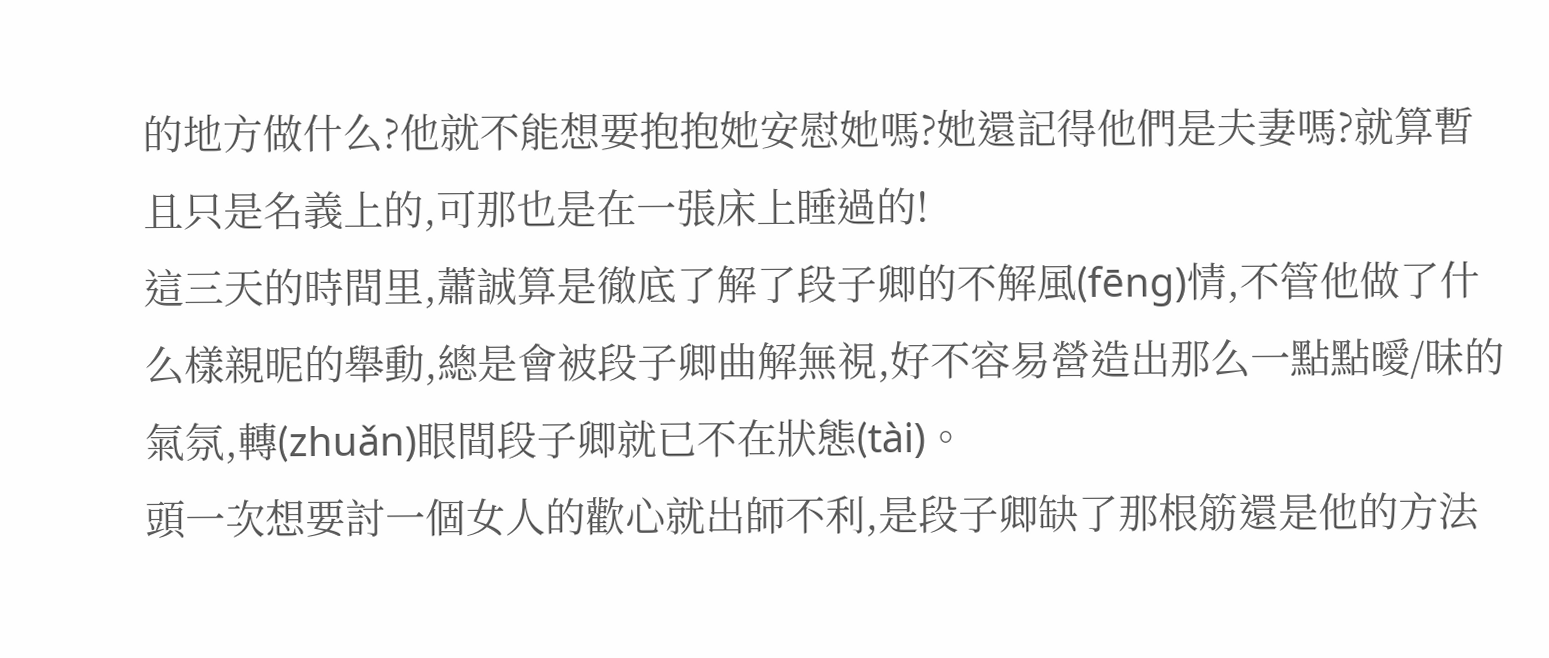的地方做什么?他就不能想要抱抱她安慰她嗎?她還記得他們是夫妻嗎?就算暫且只是名義上的,可那也是在一張床上睡過的!
這三天的時間里,蕭誠算是徹底了解了段子卿的不解風(fēng)情,不管他做了什么樣親昵的舉動,總是會被段子卿曲解無視,好不容易營造出那么一點點曖/昧的氣氛,轉(zhuǎn)眼間段子卿就已不在狀態(tài)。
頭一次想要討一個女人的歡心就出師不利,是段子卿缺了那根筋還是他的方法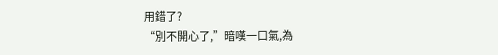用錯了?
“別不開心了,”暗嘆一口氣,為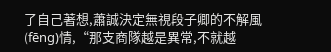了自己著想,蕭誠決定無視段子卿的不解風(fēng)情,“那支商隊越是異常,不就越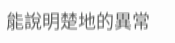能說明楚地的異常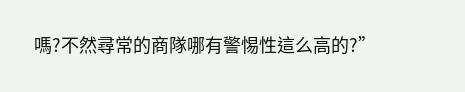嗎?不然尋常的商隊哪有警惕性這么高的?”